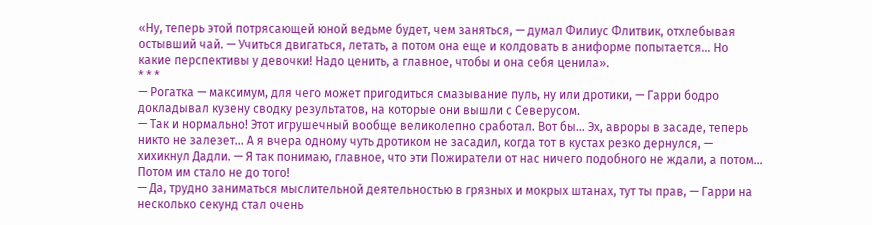«Ну, теперь этой потрясающей юной ведьме будет, чем заняться, — думал Филиус Флитвик, отхлебывая остывший чай. — Учиться двигаться, летать, а потом она еще и колдовать в аниформе попытается… Но какие перспективы у девочки! Надо ценить, а главное, чтобы и она себя ценила».
* * *
— Рогатка — максимум, для чего может пригодиться смазывание пуль, ну или дротики, — Гарри бодро докладывал кузену сводку результатов, на которые они вышли с Северусом.
— Так и нормально! Этот игрушечный вообще великолепно сработал. Вот бы… Эх, авроры в засаде, теперь никто не залезет… А я вчера одному чуть дротиком не засадил, когда тот в кустах резко дернулся, — хихикнул Дадли. — Я так понимаю, главное, что эти Пожиратели от нас ничего подобного не ждали, а потом… Потом им стало не до того!
— Да, трудно заниматься мыслительной деятельностью в грязных и мокрых штанах, тут ты прав, — Гарри на несколько секунд стал очень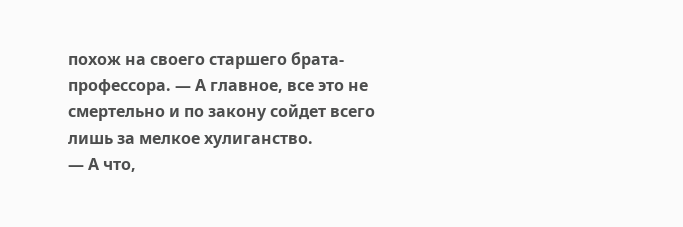похож на своего старшего брата-профессора. — А главное, все это не смертельно и по закону сойдет всего лишь за мелкое хулиганство.
— А что,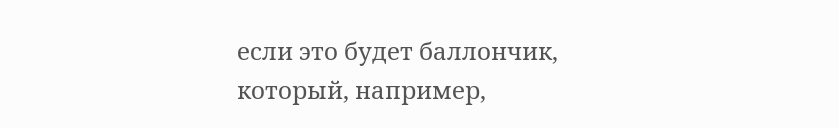если это будет баллончик, который, например,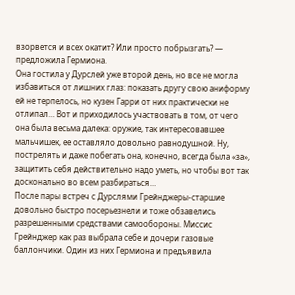взорвется и всех окатит? Или просто побрызгать? — предложила Гермиона.
Она гостила у Дурслей уже второй день, но все не могла избавиться от лишних глаз: показать другу свою аниформу ей не терпелось, но кузен Гарри от них практически не отлипал… Вот и приходилось участвовать в том, от чего она была весьма далека: оружие, так интересовавшее мальчишек, ее оставляло довольно равнодушной. Ну, пострелять и даже побегать она, конечно, всегда была «за», защитить себя действительно надо уметь, но чтобы вот так досконально во всем разбираться…
После пары встреч с Дурслями Грейнджеры-старшие довольно быстро посерьезнели и тоже обзавелись разрешенными средствами самообороны. Миссис Грейнджер как раз выбрала себе и дочери газовые баллончики. Один из них Гермиона и предъявила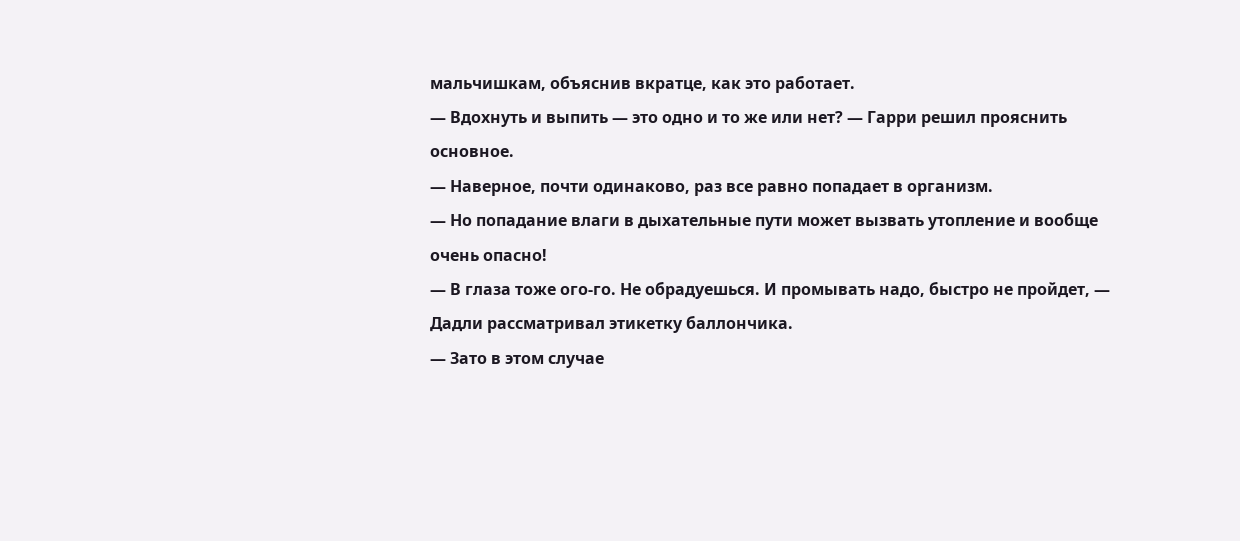мальчишкам, объяснив вкратце, как это работает.
— Вдохнуть и выпить — это одно и то же или нет? — Гарри решил прояснить основное.
— Наверное, почти одинаково, раз все равно попадает в организм.
— Но попадание влаги в дыхательные пути может вызвать утопление и вообще очень опасно!
— В глаза тоже ого-го. Не обрадуешься. И промывать надо, быстро не пройдет, — Дадли рассматривал этикетку баллончика.
— Зато в этом случае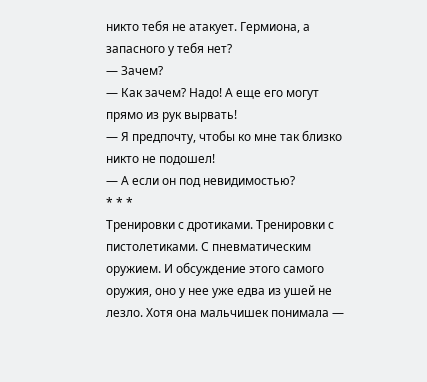никто тебя не атакует. Гермиона, а запасного у тебя нет?
— Зачем?
— Как зачем? Надо! А еще его могут прямо из рук вырвать!
— Я предпочту, чтобы ко мне так близко никто не подошел!
— А если он под невидимостью?
* * *
Тренировки с дротиками. Тренировки с пистолетиками. С пневматическим оружием. И обсуждение этого самого оружия, оно у нее уже едва из ушей не лезло. Хотя она мальчишек понимала —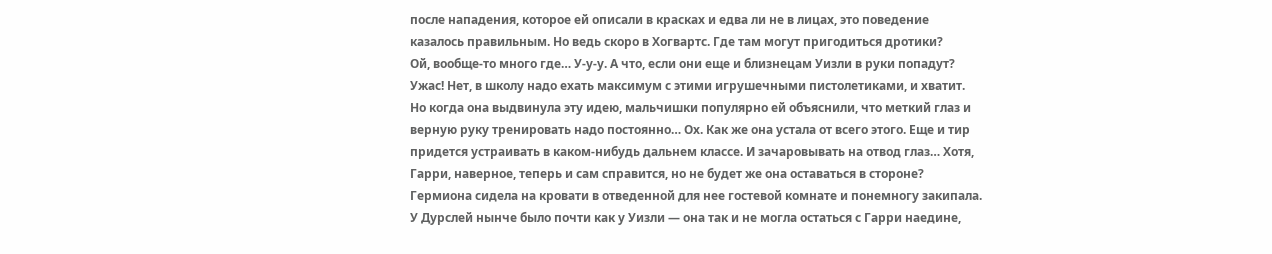после нападения, которое ей описали в красках и едва ли не в лицах, это поведение казалось правильным. Но ведь скоро в Хогвартс. Где там могут пригодиться дротики?
Ой, вообще-то много где… У-у-у. А что, если они еще и близнецам Уизли в руки попадут? Ужас! Нет, в школу надо ехать максимум с этими игрушечными пистолетиками, и хватит.
Но когда она выдвинула эту идею, мальчишки популярно ей объяснили, что меткий глаз и верную руку тренировать надо постоянно… Ох. Как же она устала от всего этого. Еще и тир придется устраивать в каком-нибудь дальнем классе. И зачаровывать на отвод глаз… Хотя, Гарри, наверное, теперь и сам справится, но не будет же она оставаться в стороне?
Гермиона сидела на кровати в отведенной для нее гостевой комнате и понемногу закипала. У Дурслей нынче было почти как у Уизли — она так и не могла остаться с Гарри наедине,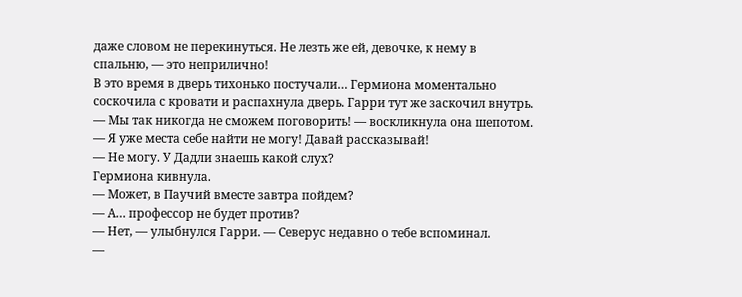даже словом не перекинуться. Не лезть же ей, девочке, к нему в спальню, — это неприлично!
В это время в дверь тихонько постучали… Гермиона моментально соскочила с кровати и распахнула дверь. Гарри тут же заскочил внутрь.
— Мы так никогда не сможем поговорить! — воскликнула она шепотом. — Я уже места себе найти не могу! Давай рассказывай!
— Не могу. У Дадли знаешь какой слух?
Гермиона кивнула.
— Может, в Паучий вместе завтра пойдем?
— А… профессор не будет против?
— Нет, — улыбнулся Гарри. — Северус недавно о тебе вспоминал.
—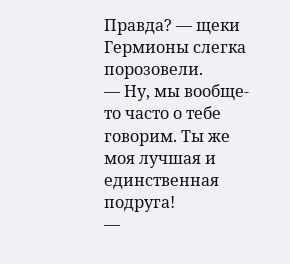Правда? — щеки Гермионы слегка порозовели.
— Ну, мы вообще-то часто о тебе говорим. Ты же моя лучшая и единственная подруга!
—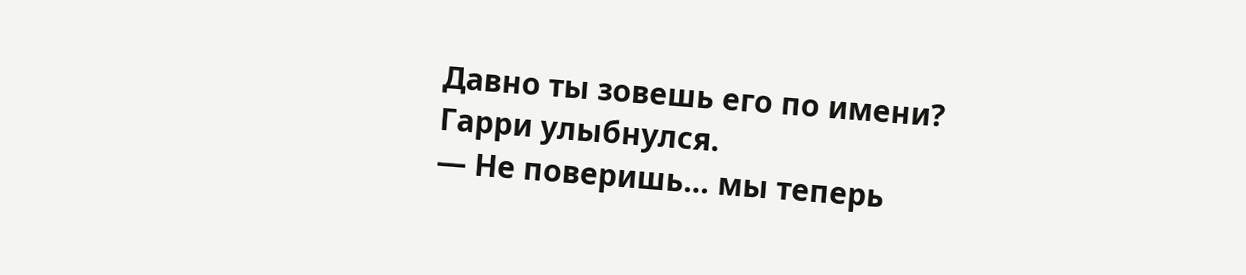Давно ты зовешь его по имени?
Гарри улыбнулся.
— Не поверишь… мы теперь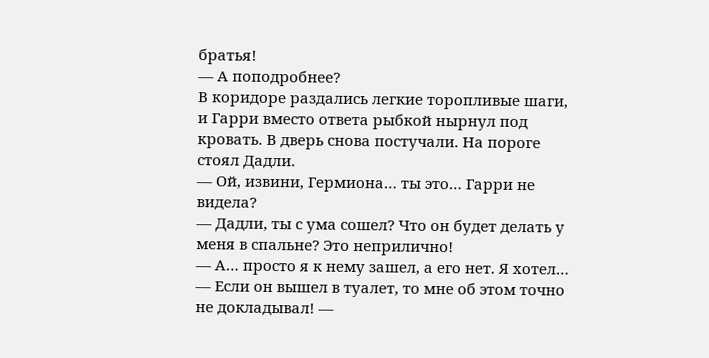братья!
— А поподробнее?
В коридоре раздались легкие торопливые шаги, и Гарри вместо ответа рыбкой нырнул под кровать. В дверь снова постучали. На пороге стоял Дадли.
— Ой, извини, Гермиона… ты это… Гарри не видела?
— Дадли, ты с ума сошел? Что он будет делать у меня в спальне? Это неприлично!
— А… просто я к нему зашел, а его нет. Я хотел…
— Если он вышел в туалет, то мне об этом точно не докладывал! —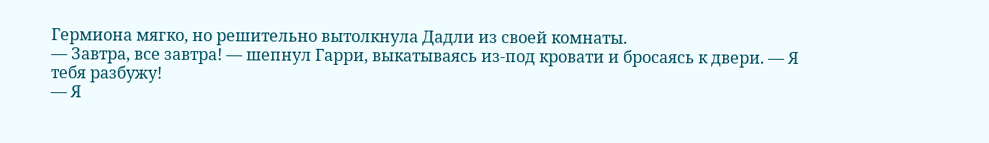Гермиона мягко, но решительно вытолкнула Дадли из своей комнаты.
— Завтра, все завтра! — шепнул Гарри, выкатываясь из-под кровати и бросаясь к двери. — Я тебя разбужу!
— Я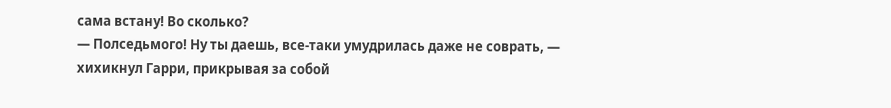сама встану! Во сколько?
— Полседьмого! Ну ты даешь, все-таки умудрилась даже не соврать, — хихикнул Гарри, прикрывая за собой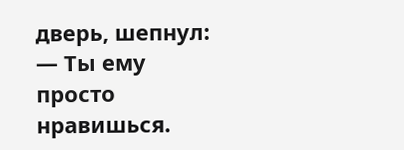дверь, шепнул: — Ты ему просто нравишься.